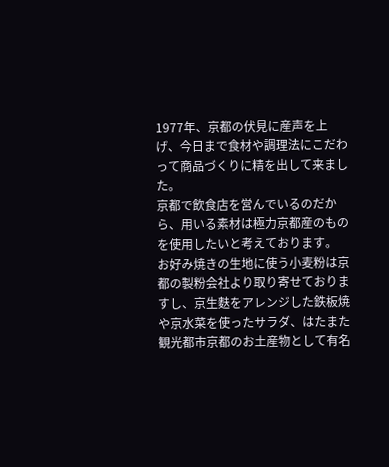1977年、京都の伏見に産声を上げ、今日まで食材や調理法にこだわって商品づくりに精を出して来ました。
京都で飲食店を営んでいるのだから、用いる素材は極力京都産のものを使用したいと考えております。
お好み焼きの生地に使う小麦粉は京都の製粉会社より取り寄せておりますし、京生麩をアレンジした鉄板焼や京水菜を使ったサラダ、はたまた観光都市京都のお土産物として有名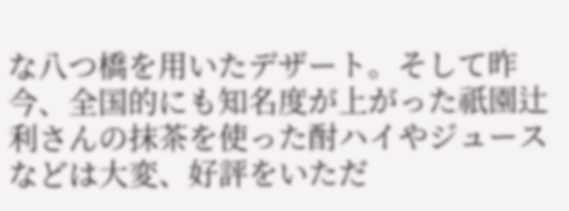な八つ橋を用いたデザート。そして昨今、全国的にも知名度が上がった祇園辻利さんの抹茶を使った酎ハイやジュースなどは大変、好評をいただ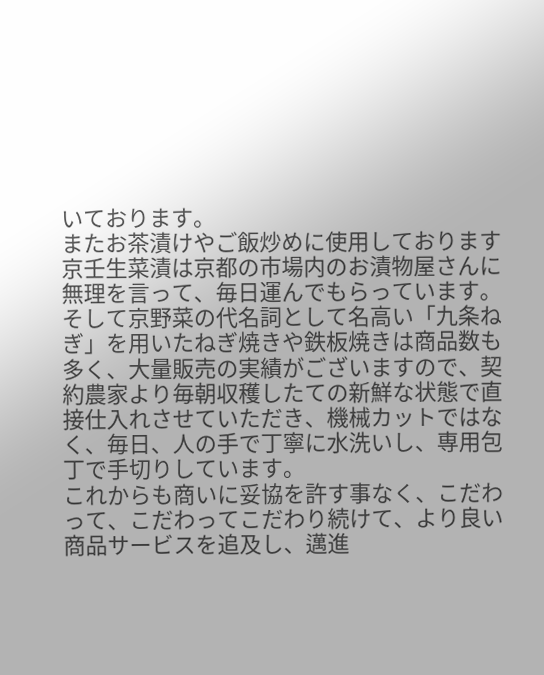いております。
またお茶漬けやご飯炒めに使用しております京壬生菜漬は京都の市場内のお漬物屋さんに無理を言って、毎日運んでもらっています。
そして京野菜の代名詞として名高い「九条ねぎ」を用いたねぎ焼きや鉄板焼きは商品数も多く、大量販売の実績がございますので、契約農家より毎朝収穫したての新鮮な状態で直接仕入れさせていただき、機械カットではなく、毎日、人の手で丁寧に水洗いし、専用包丁で手切りしています。
これからも商いに妥協を許す事なく、こだわって、こだわってこだわり続けて、より良い商品サービスを追及し、邁進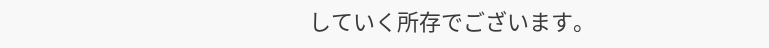していく所存でございます。